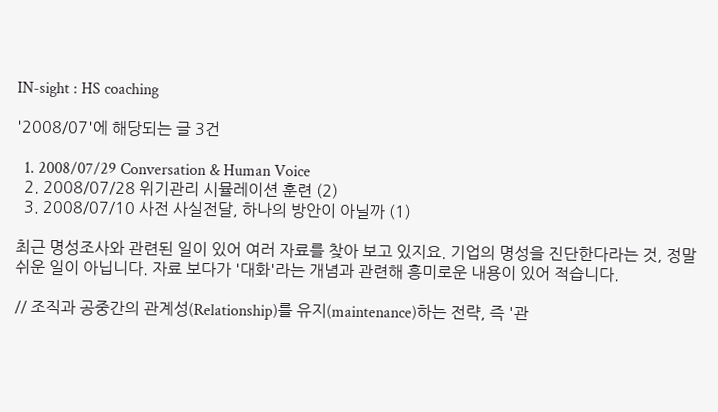IN-sight : HS coaching

'2008/07'에 해당되는 글 3건

  1. 2008/07/29 Conversation & Human Voice
  2. 2008/07/28 위기관리 시뮬레이션 훈련 (2)
  3. 2008/07/10 사전 사실전달, 하나의 방안이 아닐까 (1)

최근 명성조사와 관련된 일이 있어 여러 자료를 찾아 보고 있지요. 기업의 명성을 진단한다라는 것, 정말 쉬운 일이 아닙니다. 자료 보다가 '대화'라는 개념과 관련해 흥미로운 내용이 있어 적습니다.

// 조직과 공중간의 관계성(Relationship)를 유지(maintenance)하는 전략, 즉 '관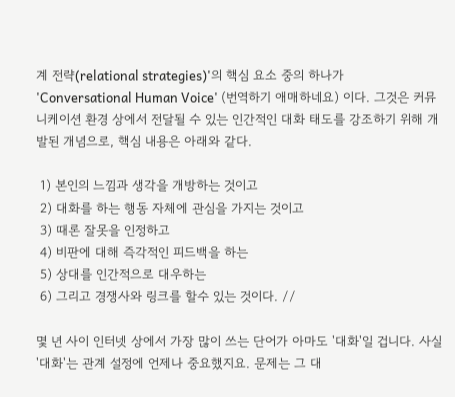계 전략(relational strategies)'의 핵심 요소 중의 하나가  'Conversational Human Voice' (번역하기 애매하네요) 이다. 그것은 커뮤니케이션 환경 상에서 전달될 수 있는 인간적인 대화 태도를 강조하기 위해 개발된 개념으로, 핵심 내용은 아래와 같다.

 1) 본인의 느낌과 생각을 개방하는 것이고
 2) 대화를 하는 행동 자체에 관심을 가지는 것이고
 3) 때론 잘못을 인정하고
 4) 비판에 대해 즉각적인 피드백을 하는
 5) 상대를 인간적으로 대우하는
 6) 그리고 경쟁사와 링크를 할수 있는 것이다. //

몇 년 사이 인터넷 상에서 가장 많이 쓰는 단어가 아마도 '대화'일 겁니다. 사실 '대화'는 관계 설정에 언제나 중요했지요. 문제는 그 대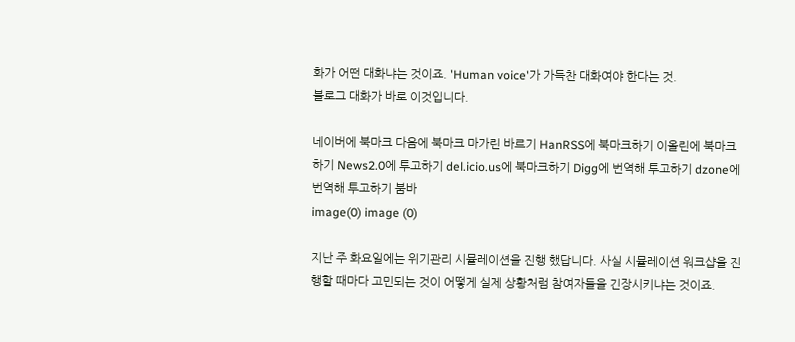화가 어떤 대화냐는 것이죠. 'Human voice'가 가득찬 대화여야 한다는 것.
블로그 대화가 바로 이것입니다.

네이버에 북마크 다음에 북마크 마가린 바르기 HanRSS에 북마크하기 이올린에 북마크하기 News2.0에 투고하기 del.icio.us에 북마크하기 Digg에 번역해 투고하기 dzone에 번역해 투고하기 붐바
image(0) image (0)

지난 주 화요일에는 위기관리 시뮬레이션을 진행 했답니다. 사실 시뮬레이션 워크샵을 진행할 때마다 고민되는 것이 어떻게 실제 상황처럼 참여자들을 긴장시키냐는 것이죠.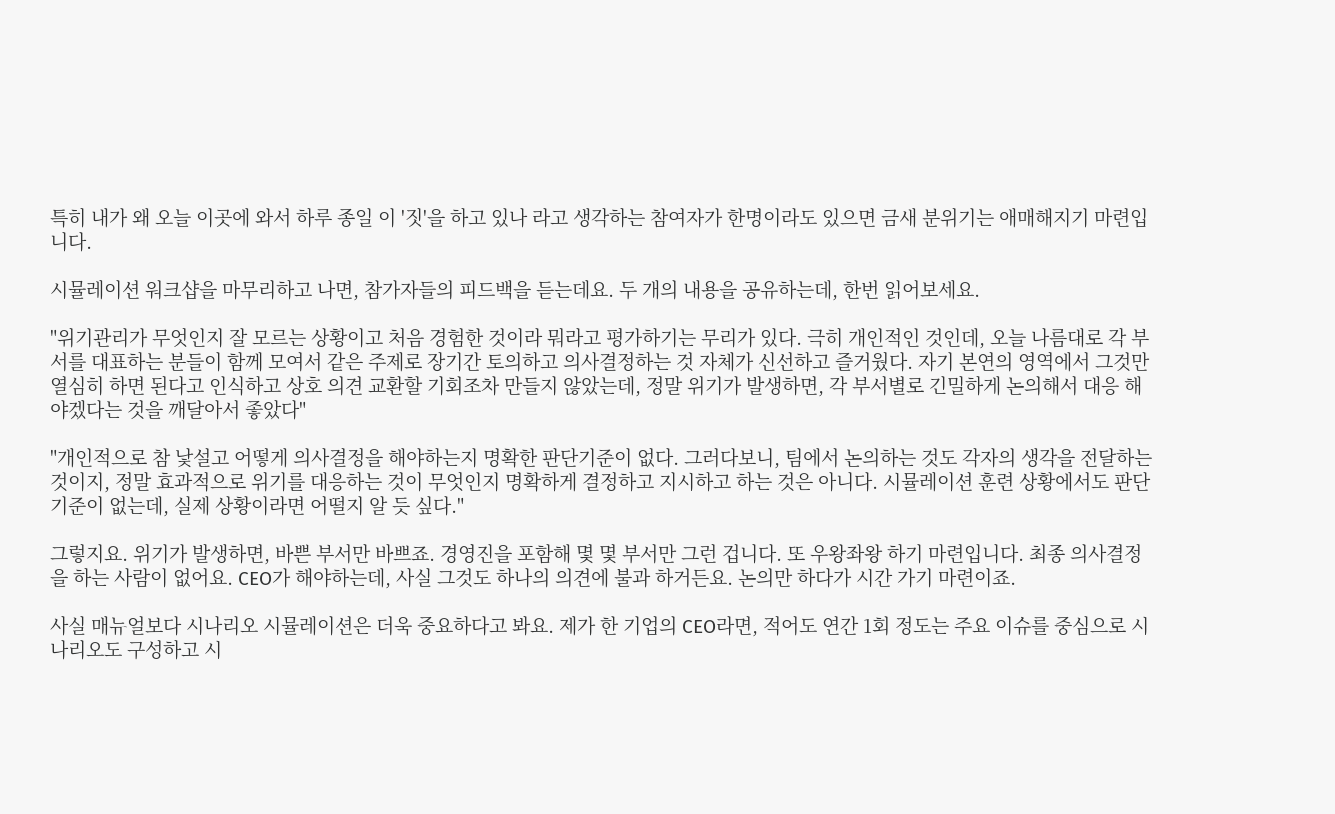특히 내가 왜 오늘 이곳에 와서 하루 종일 이 '짓'을 하고 있나 라고 생각하는 참여자가 한명이라도 있으면 금새 분위기는 애매해지기 마련입니다.

시뮬레이션 워크샵을 마무리하고 나면, 참가자들의 피드백을 듣는데요. 두 개의 내용을 공유하는데, 한번 읽어보세요.

"위기관리가 무엇인지 잘 모르는 상황이고 처음 경험한 것이라 뭐라고 평가하기는 무리가 있다. 극히 개인적인 것인데, 오늘 나름대로 각 부서를 대표하는 분들이 함께 모여서 같은 주제로 장기간 토의하고 의사결정하는 것 자체가 신선하고 즐거웠다. 자기 본연의 영역에서 그것만 열심히 하면 된다고 인식하고 상호 의견 교환할 기회조차 만들지 않았는데, 정말 위기가 발생하면, 각 부서별로 긴밀하게 논의해서 대응 해야겠다는 것을 깨달아서 좋았다"

"개인적으로 참 낯설고 어떻게 의사결정을 해야하는지 명확한 판단기준이 없다. 그러다보니, 팀에서 논의하는 것도 각자의 생각을 전달하는 것이지, 정말 효과적으로 위기를 대응하는 것이 무엇인지 명확하게 결정하고 지시하고 하는 것은 아니다. 시뮬레이션 훈련 상황에서도 판단 기준이 없는데, 실제 상황이라면 어떨지 알 듯 싶다."

그렇지요. 위기가 발생하면, 바쁜 부서만 바쁘죠. 경영진을 포함해 몇 몇 부서만 그런 겁니다. 또 우왕좌왕 하기 마련입니다. 최종 의사결정을 하는 사람이 없어요. CEO가 해야하는데, 사실 그것도 하나의 의견에 불과 하거든요. 논의만 하다가 시간 가기 마련이죠.

사실 매뉴얼보다 시나리오 시뮬레이션은 더욱 중요하다고 봐요. 제가 한 기업의 CEO라면, 적어도 연간 1회 정도는 주요 이슈를 중심으로 시나리오도 구성하고 시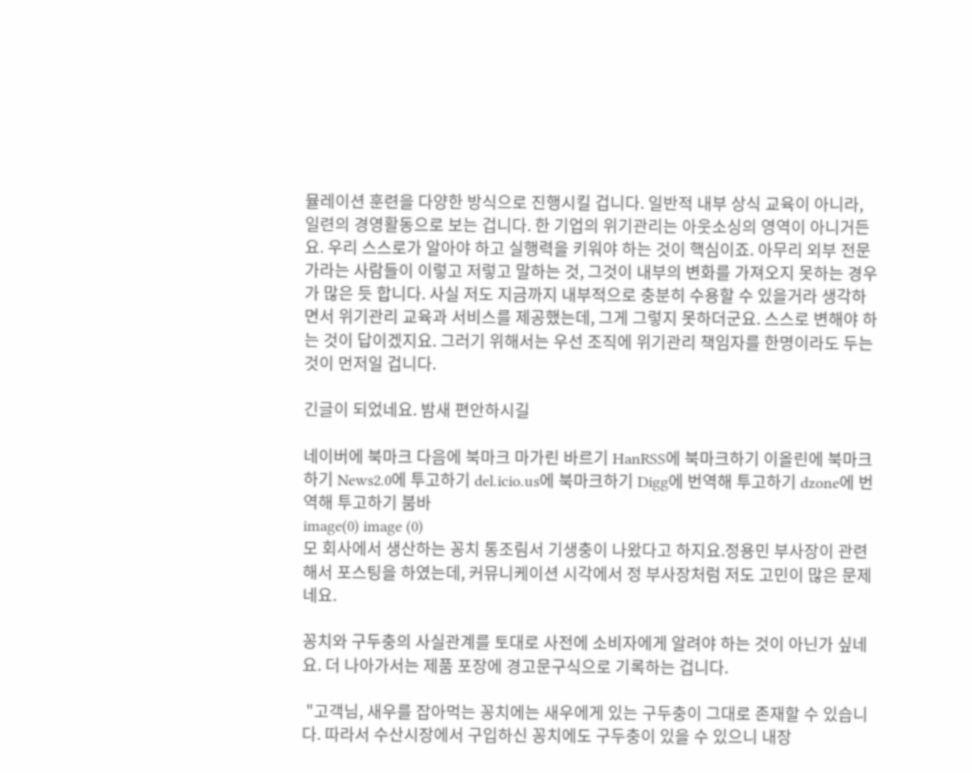뮬레이션 훈련을 다양한 방식으로 진행시킬 겁니다. 일반적 내부 상식 교육이 아니라, 일련의 경영활동으로 보는 겁니다. 한 기업의 위기관리는 아웃소싱의 영역이 아니거든요. 우리 스스로가 알아야 하고 실행력을 키워야 하는 것이 핵심이죠. 아무리 외부 전문가라는 사람들이 이렇고 저렇고 말하는 것, 그것이 내부의 변화를 가져오지 못하는 경우가 많은 듯 합니다. 사실 저도 지금까지 내부적으로 충분히 수용할 수 있을거라 생각하면서 위기관리 교육과 서비스를 제공했는데, 그게 그렇지 못하더군요. 스스로 변해야 하는 것이 답이겠지요. 그러기 위해서는 우선 조직에 위기관리 책임자를 한명이라도 두는 것이 먼저일 겁니다.

긴글이 되었네요. 밤새 편안하시길

네이버에 북마크 다음에 북마크 마가린 바르기 HanRSS에 북마크하기 이올린에 북마크하기 News2.0에 투고하기 del.icio.us에 북마크하기 Digg에 번역해 투고하기 dzone에 번역해 투고하기 붐바
image(0) image (0)
모 회사에서 생산하는 꽁치 통조림서 기생충이 나왔다고 하지요.정용민 부사장이 관련해서 포스팅을 하였는데, 커뮤니케이션 시각에서 정 부사장처럼 저도 고민이 많은 문제네요.

꽁치와 구두충의 사실관계를 토대로 사전에 소비자에게 알려야 하는 것이 아닌가 싶네요. 더 나아가서는 제품 포장에 경고문구식으로 기록하는 겁니다.

 "고객님, 새우를 잡아먹는 꽁치에는 새우에게 있는 구두충이 그대로 존재할 수 있습니다. 따라서 수산시장에서 구입하신 꽁치에도 구두충이 있을 수 있으니 내장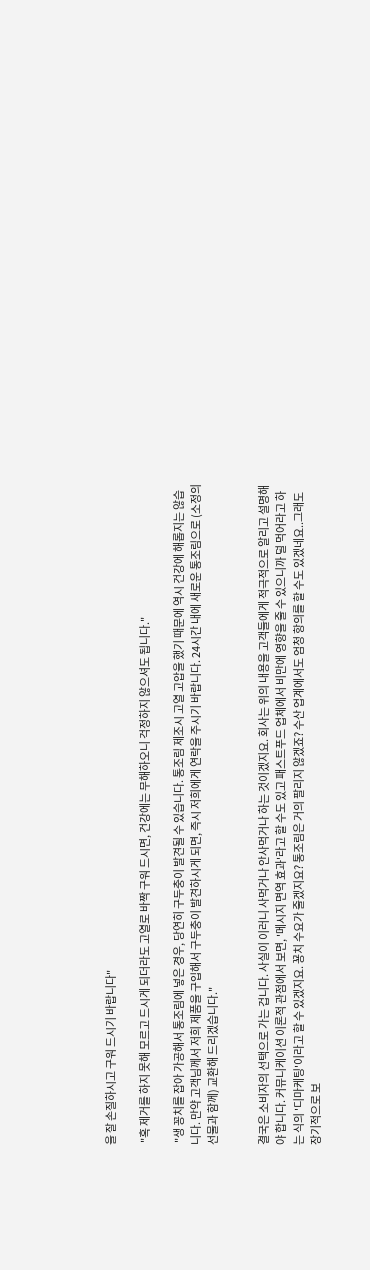을 잘 손질하시고 구워 드시기 바랍니다"

 "혹 제거를 하지 못해 모르고 드시게 되더라도 고열로 바짝 구워 드시면, 건강에는 무해하오니 걱정하지 않으셔도 됩니다."

 "생 꽁치를 잡아 가공해서 통조림에 넣은 경우, 당연히 구두충이 발견될 수 있습니다. 통조림 제조시 고열 고압을 했기 때문에 역시 건강에 해롭지는 않습니다. 만약 고객님께서 저희 제품을 구입해서 구두충이 발견하시게 되면, 즉시 저희에게 연락을 주시기 바랍니다. 24시간 내에 새로운 통조림으로 (소정의 선물과 함께) 교환해 드리겠습니다."


결국은 소비자의 선택으로 가는 겁니다. 사실이 이러니 사먹거나 안사먹거나 하는 것이겠지요. 회사는 위의 내용을 고객들에게 적극적으로 알리고 설명해야 합니다. 커뮤니케이션 이론적 관점에서 보면, '메시지 면역 효과'라고 할 수도 있고 패스트푸드 업체에서 비만에 영향을 줄 수 있으니까 덜 먹어라고 하는 식의 '디마케팅'이라고 할 수 있겠지요. 꾱치 수요가 줄겠지요? 통조림은 거의 팔리지 않겠죠? 수산 업계에서도 엄청 항의를 할 수도 있겠네요..그래도 장기적으로 보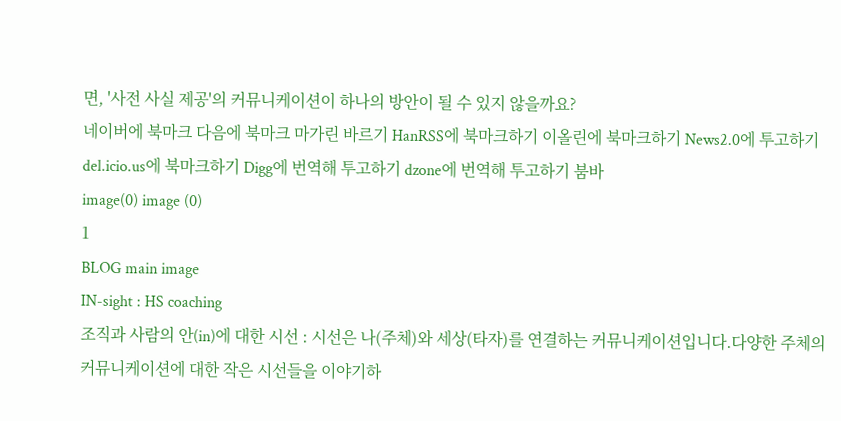면, '사전 사실 제공'의 커뮤니케이션이 하나의 방안이 될 수 있지 않을까요?
네이버에 북마크 다음에 북마크 마가린 바르기 HanRSS에 북마크하기 이올린에 북마크하기 News2.0에 투고하기 del.icio.us에 북마크하기 Digg에 번역해 투고하기 dzone에 번역해 투고하기 붐바
image(0) image (0)
1
BLOG main image
IN-sight : HS coaching
조직과 사람의 안(in)에 대한 시선 : 시선은 나(주체)와 세상(타자)를 연결하는 커뮤니케이션입니다.다양한 주체의 커뮤니케이션에 대한 작은 시선들을 이야기하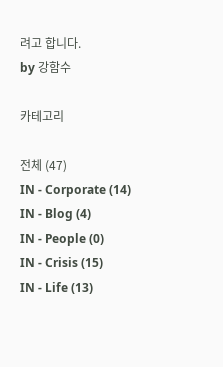려고 합니다.
by 강함수

카테고리

전체 (47)
IN - Corporate (14)
IN - Blog (4)
IN - People (0)
IN - Crisis (15)
IN - Life (13)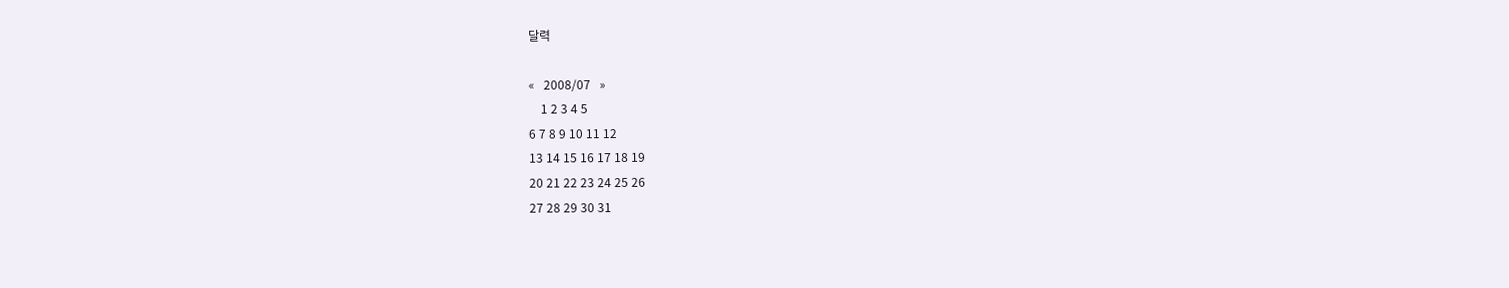달력

«   2008/07   »
    1 2 3 4 5
6 7 8 9 10 11 12
13 14 15 16 17 18 19
20 21 22 23 24 25 26
27 28 29 30 31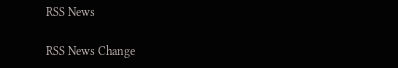RSS News

RSS News Change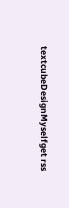textcubeDesignMyselfget rss